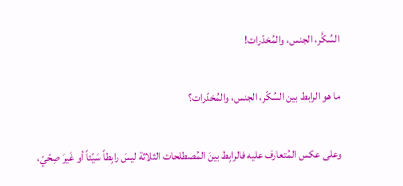السُكَّر، الجنس، والمُخدّرات!

ما هو الرابط بين السُكّر، الجنس، والمُخدّرات؟

وعلى عكس المُتعارف عليه فالرابِط بينَ المُصطلحات الثلاثة ليسَ رابِطاً سَيّئاً أو غَيرَ صِحّيّ،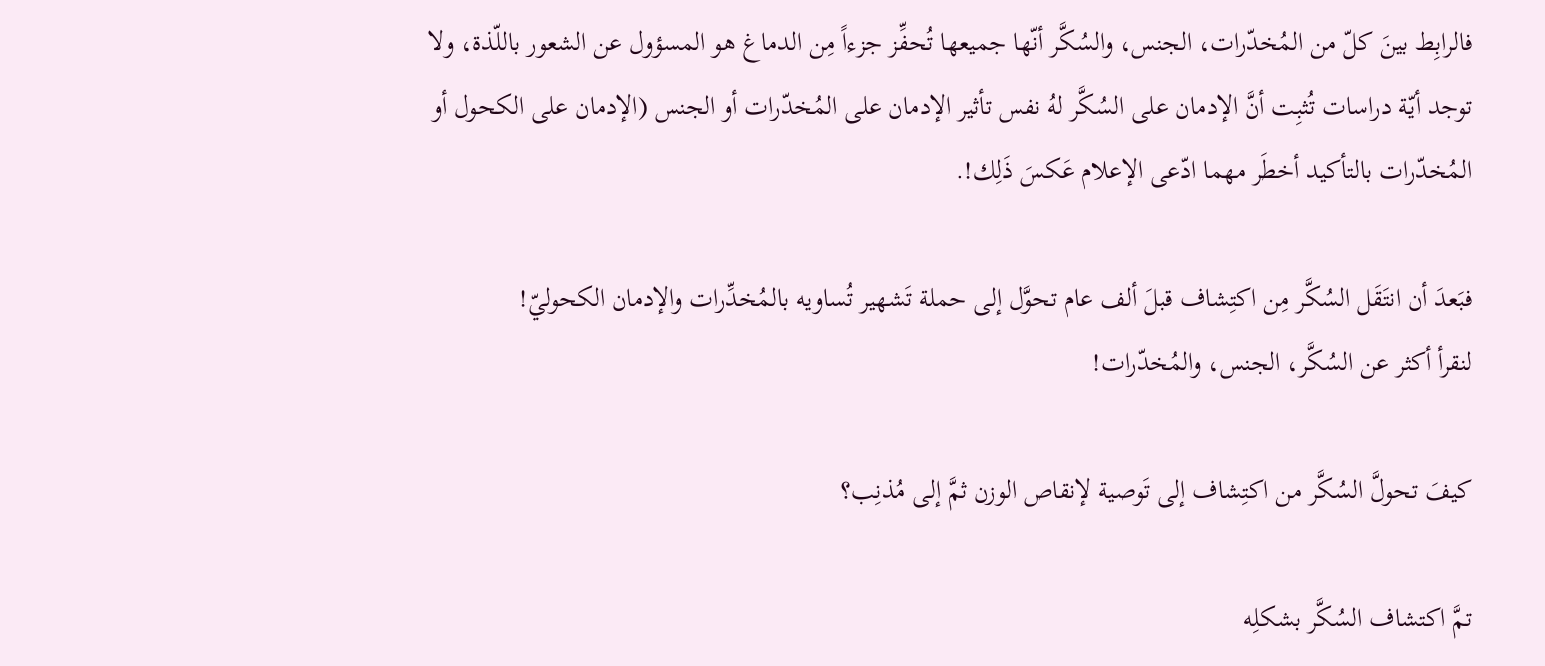فالرابِط بينَ كلّ من المُخدّرات، الجنس، والسُكَّر أنّها جميعها تُحفِّز جزءاً مِن الدماغ هو المسؤول عن الشعور باللّذة، ولا توجد أيّة دراسات تُثبِت أنَّ الإدمان على السُكَّر لهُ نفس تأثير الإدمان على المُخدّرات أو الجنس (الإدمان على الكحول أو المُخدّرات بالتأكيد أخطَر مهما ادّعى الإعلام عَكسَ ذَلِك!.

فبَعدَ أن انتَقَل السُكَّر مِن اكتِشاف قبلَ ألف عام تحوَّل إلى حملة تَشهير تُساويه بالمُخدِّرات والإدمان الكحوليّ!
لنقرأ أكثر عن السُكَّر، الجنس، والمُخدّرات!

كيفَ تحولَّ السُكَّر من اكتِشاف إلى تَوصية لإنقاص الوزن ثمَّ إلى مُذنِب؟

تمَّ اكتشاف السُكَّر بشكلِه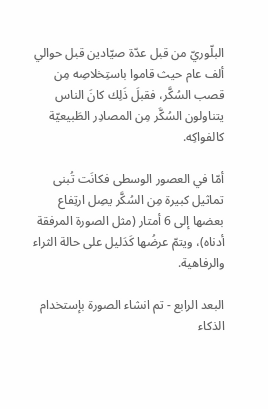البلّوريّ من قبل عدّة صيّادين قبل حوالي ألف عام حيث قاموا باستِخلاصِه مِن قصب السُكَّر، فقبلَ ذَلِك كانَ الناس يتناولون السُكَّر مِن المصادِر الطَبيعيّة كالفواكِه.

أمّا في العصور الوسطى فكانَت تُبنى تماثيل كبيرة مِن السُكَّر يصِل ارتِفاع بعضها إلى 6 أمتار (مثل الصورة المرفقة أدناه)، ويتمّ عرضُها كَدَليل على حالة الثراء والرفاهية.

البعد الرابع - تم انشاء الصورة بإستخدام الذكاء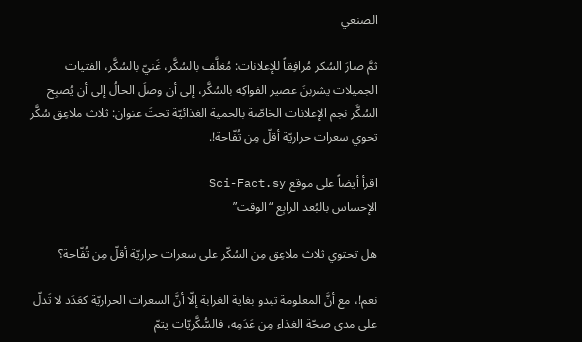الصنعي

ثمَّ صارَ السُكر مُرافِقاً للإعلانات: مُغلَّف بالسُكَّر، غَنيّ بالسُكَّر، الفتيات الجميلات يشربنَ عصير الفواكِه بالسُكَّر، إلى أن وصلَ الحالُ إلى أن يُصبِح السُكَّر نجم الإعلانات الخاصّة بالحمية الغذائيّة تحتَ عنوان: ثلاث ملاعِق سُكَّر تحوي سعرات حراريّة أقلّ مِن تُفّاحة!.

اقرأ أيضاً على موقع Sci-Fact.sy
الإحساس بالبُعد الرابِع “الوقت”

هل تحتوي ثلاث ملاعِق مِن السُكّر على سعرات حراريّة أقلّ مِن تُفّاحة؟

نعم!، مع أنَّ المعلومة تبدو بغاية الغرابة إلّا أنَّ السعرات الحراريّة كعَدَد لا تَدلّ على مدى صحّة الغذاء مِن عَدَمِه، فالسُّكَّريّات يتمّ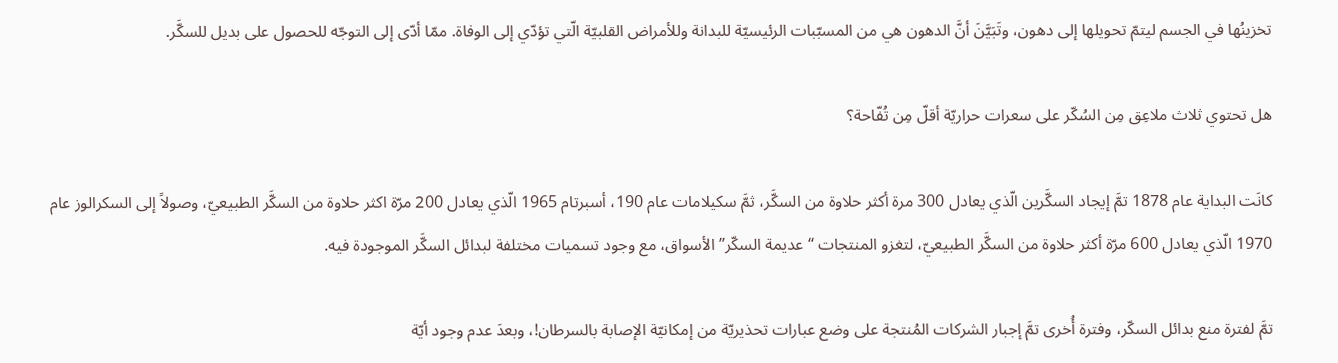تخزينُها في الجسم ليتمّ تحويلها إلى دهون، وتَبَيَّنَ أنَّ الدهون هي من المسبّبات الرئيسيّة للبدانة وللأمراض القلبيّة الّتي تؤدّي إلى الوفاة. ممّا أدّى إلى التوجّه للحصول على بديل للسكَّر.

هل تحتوي ثلاث ملاعِق مِن السُكّر على سعرات حراريّة أقلّ مِن تُفّاحة؟

كانَت البداية عام 1878 تمَّ إيجاد السكَّرين الّذي يعادل 300 مرة أكثر حلاوة من السكَّر، ثمَّ سكيلامات عام 190، أسبرتام 1965 الّذي يعادل 200 مرّة اكثر حلاوة من السكَّر الطبيعيّ، وصولاً إلى السكرالوز عام 1970 الّذي يعادل 600 مرّة أكثر حلاوة من السكَّر الطبيعيّ، لتغزو المنتجات “عديمة السكّر” الأسواق، مع وجود تسميات مختلفة لبدائل السكَّر الموجودة فيه.

تمَّ لفترة منع بدائل السكّر، وفترة أُخرى تمَّ إجبار الشركات المُنتجة على وضع عبارات تحذيريّة من إمكانيّة الإصابة بالسرطان!، وبعدَ عدم وجود أيّة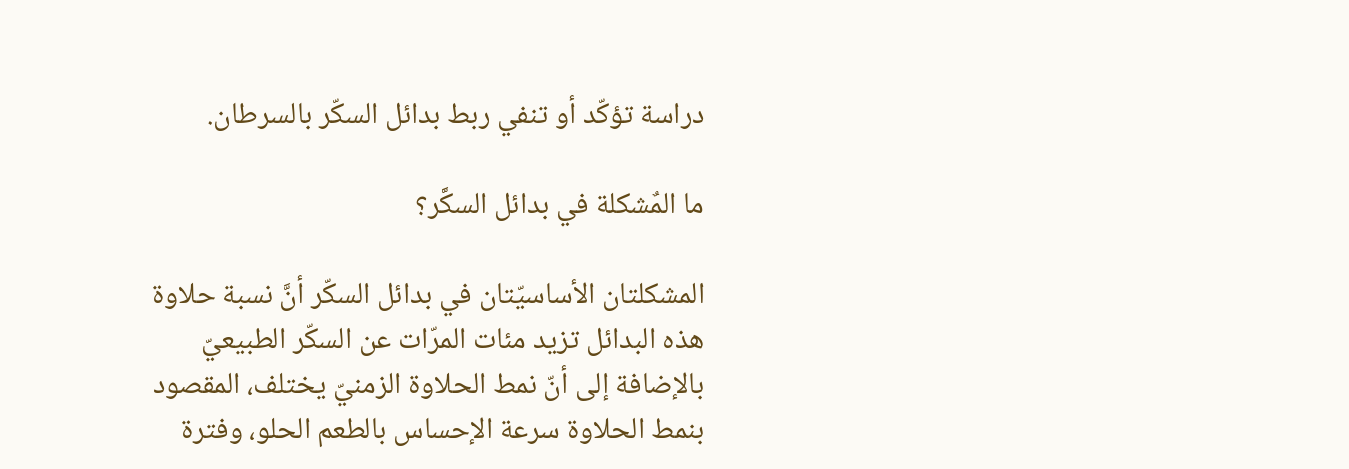دراسة تؤكّد أو تنفي ربط بدائل السكّر بالسرطان.

ما المٌشكلة في بدائل السكَّر؟

المشكلتان الأساسيّتان في بدائل السكّر أنَّ نسبة حلاوة هذه البدائل تزيد مئات المرّات عن السكّر الطبيعيّ بالإضافة إلى أنّ نمط الحلاوة الزمنيّ يختلف، المقصود بنمط الحلاوة سرعة الإحساس بالطعم الحلو، وفترة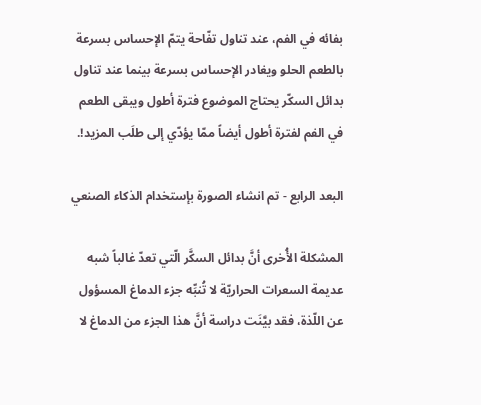بفائه في الفم، عند تناول تفّاحة يتمّ الإحساس بسرعة بالطعم الحلو ويغادر الإحساس بسرعة بينما عند تناول بدائل السكّر يحتاج الموضوع فترة أطول ويبقى الطعم في الفم لفترة أطول أيضاً ممّا يؤدّي إلى طلَب المزيد!.

البعد الرابع - تم انشاء الصورة بإستخدام الذكاء الصنعي

المشكلة الأُخرى أنَّ بدائل السكَّر الّتي تعدّ غالباً شبه عديمة السعرات الحراريّة لا تُنبِّه جزء الدماغ المسؤول عن اللّذة، فقد بيَّنَت دراسة أنَّ هذا الجزء من الدماغ لا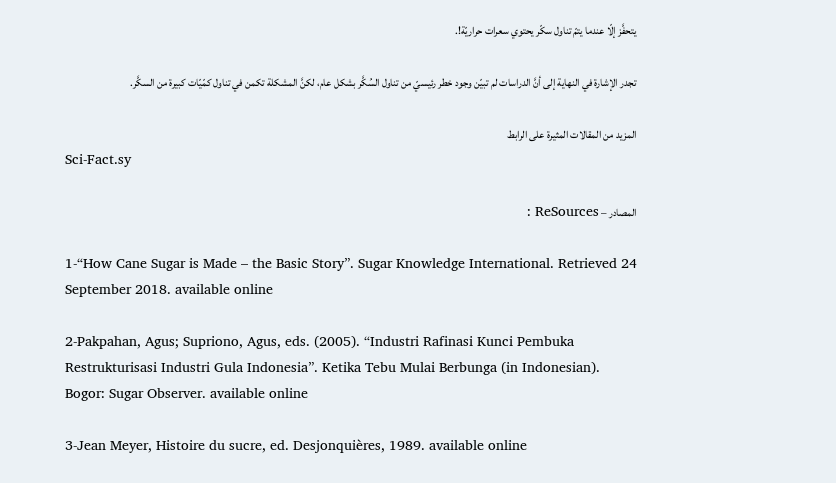يتحفَّز إلّا عندما يتمّ تناول سكّر يحتوي سعرات حراريّة!.

تجدر الإشارة في النهاية إلى أنَّ الدراسات لم تبيّن وجود خطر رئيسيّ من تناول السُكَّر بشكل عام، لكنَّ المشكلة تكمن في تناول كمّيّات كبيرة من السكَّر.

المزيد من المقالات المثيرة على الرابط
Sci-Fact.sy

المصادر – ReSources :

1-“How Cane Sugar is Made – the Basic Story”. Sugar Knowledge International. Retrieved 24 September 2018. available online

2-Pakpahan, Agus; Supriono, Agus, eds. (2005). “Industri Rafinasi Kunci Pembuka Restrukturisasi Industri Gula Indonesia”. Ketika Tebu Mulai Berbunga (in Indonesian). Bogor: Sugar Observer. available online

3-Jean Meyer, Histoire du sucre, ed. Desjonquières, 1989. available online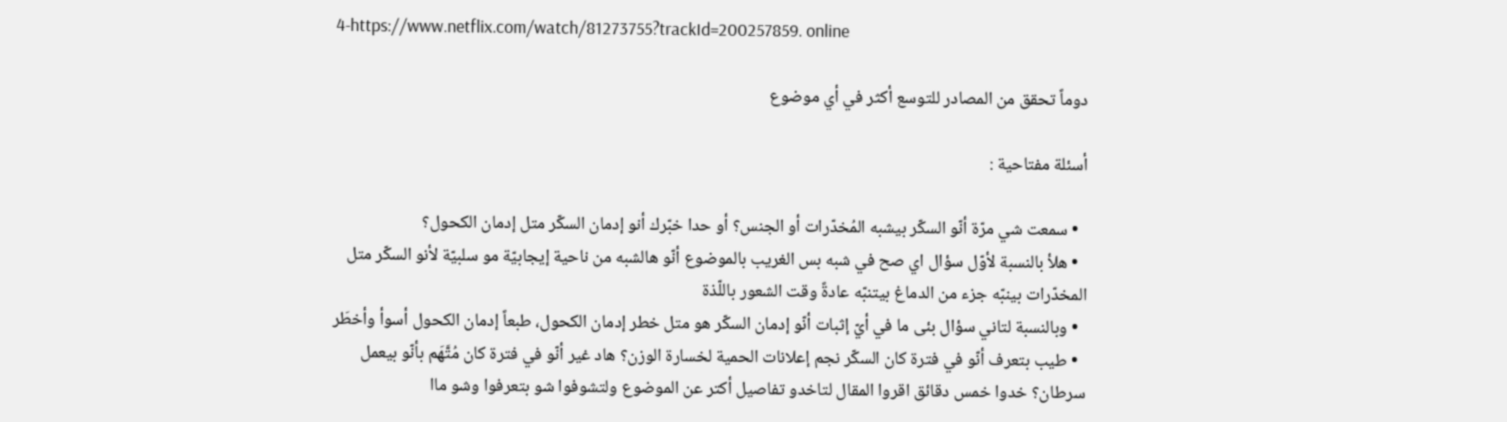4-https://www.netflix.com/watch/81273755?trackId=200257859. online

دوماً تحقق من المصادر للتوسع أكثر في أي موضوع

أسئلة مفتاحية :

  • سمعت شي مرّة أنّو السكّر بيشبه المُخدّرات أو الجنس؟ أو حدا خبّرك أنو إدمان السكّر متل إدمان الكحول؟
  • هلأ بالنسبة لأوّل سؤال اي صح في شبه بس الغريب بالموضوع أنّو هالشبه من ناحية إيجابيّة مو سلبيّة لأنو السكّر متل المخدّرات بينبّه جزء من الدماغ بيتنبّه عادةً وقت الشعور باللّذة
  • وبالنسبة لتاني سؤال بئى ما في أيّ إثبات أنّو إدمان السكّر هو متل خطر إدمان الكحول، طبعاً إدمان الكحول أسوأ وأخطَر
  • طيب بتعرف أنّو في فترة كان السكّر نجم إعلانات الحمية لخسارة الوزن؟ هاد غير أنّو في فترة كان مُتَّهَم بأنّو بيعمل سرطان؟ خدوا خمس دقائق اقروا المقال لتاخدو تفاصيل أكتر عن الموضوع ولتشوفوا شو بتعرفوا وشو ماا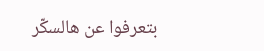بتعرفوا عن هالسكّر